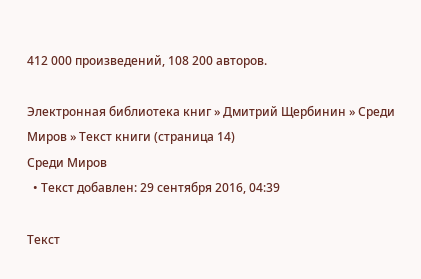412 000 произведений, 108 200 авторов.

Электронная библиотека книг » Дмитрий Щербинин » Среди Миров » Текст книги (страница 14)
Среди Миров
  • Текст добавлен: 29 сентября 2016, 04:39

Текст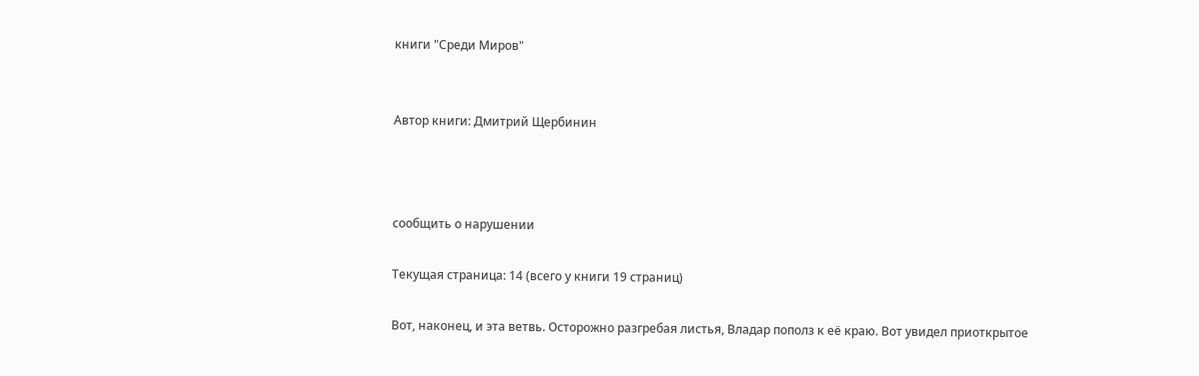книги "Среди Миров"


Автор книги: Дмитрий Щербинин



сообщить о нарушении

Текущая страница: 14 (всего у книги 19 страниц)

Вот, наконец, и эта ветвь. Осторожно разгребая листья, Владар пополз к её краю. Вот увидел приоткрытое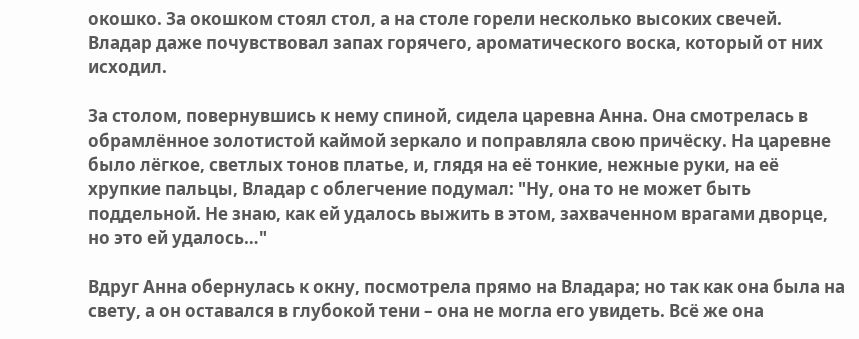окошко. За окошком стоял стол, а на столе горели несколько высоких свечей. Владар даже почувствовал запах горячего, ароматического воска, который от них исходил.

За столом, повернувшись к нему спиной, сидела царевна Анна. Она смотрелась в обрамлённое золотистой каймой зеркало и поправляла свою причёску. На царевне было лёгкое, светлых тонов платье, и, глядя на её тонкие, нежные руки, на её хрупкие пальцы, Владар с облегчение подумал: "Ну, она то не может быть поддельной. Не знаю, как ей удалось выжить в этом, захваченном врагами дворце, но это ей удалось…"

Вдруг Анна обернулась к окну, посмотрела прямо на Владара; но так как она была на свету, а он оставался в глубокой тени – она не могла его увидеть. Всё же она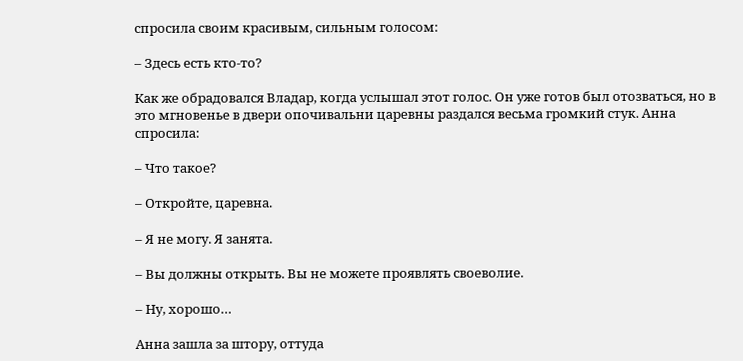спросила своим красивым, сильным голосом:

– Здесь есть кто-то?

Как же обрадовался Владар, когда услышал этот голос. Он уже готов был отозваться, но в это мгновенье в двери опочивальни царевны раздался весьма громкий стук. Анна спросила:

– Что такое?

– Откройте, царевна.

– Я не могу. Я занята.

– Вы должны открыть. Вы не можете проявлять своеволие.

– Ну, хорошо…

Анна зашла за штору, оттуда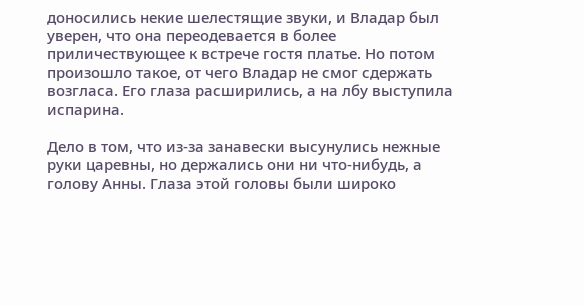доносились некие шелестящие звуки, и Владар был уверен, что она переодевается в более приличествующее к встрече гостя платье. Но потом произошло такое, от чего Владар не смог сдержать возгласа. Его глаза расширились, а на лбу выступила испарина.

Дело в том, что из-за занавески высунулись нежные руки царевны, но держались они ни что-нибудь, а голову Анны. Глаза этой головы были широко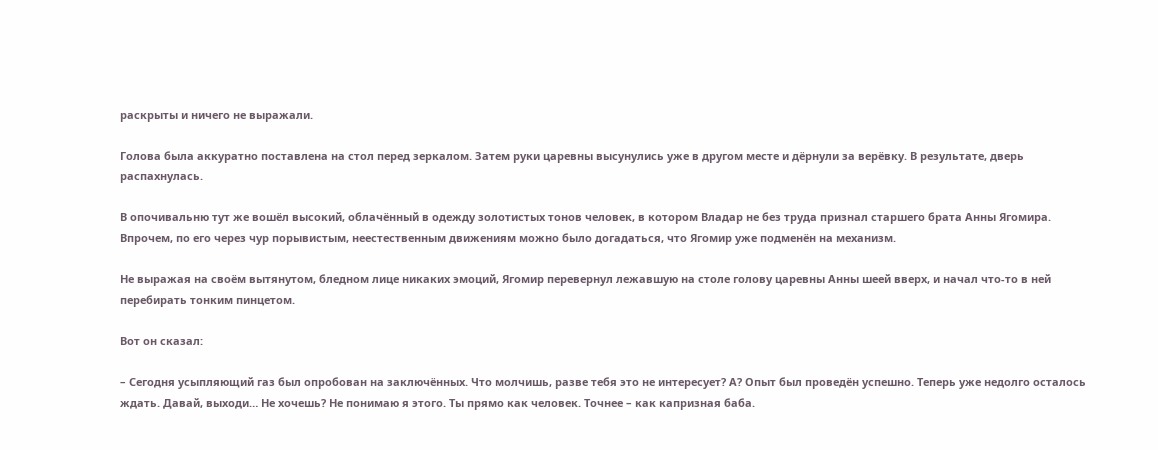раскрыты и ничего не выражали.

Голова была аккуратно поставлена на стол перед зеркалом. Затем руки царевны высунулись уже в другом месте и дёрнули за верёвку. В результате, дверь распахнулась.

В опочивальню тут же вошёл высокий, облачённый в одежду золотистых тонов человек, в котором Владар не без труда признал старшего брата Анны Ягомира. Впрочем, по его через чур порывистым, неестественным движениям можно было догадаться, что Ягомир уже подменён на механизм.

Не выражая на своём вытянутом, бледном лице никаких эмоций, Ягомир перевернул лежавшую на столе голову царевны Анны шеей вверх, и начал что-то в ней перебирать тонким пинцетом.

Вот он сказал:

– Сегодня усыпляющий газ был опробован на заключённых. Что молчишь, разве тебя это не интересует? А? Опыт был проведён успешно. Теперь уже недолго осталось ждать. Давай, выходи… Не хочешь? Не понимаю я этого. Ты прямо как человек. Точнее – как капризная баба.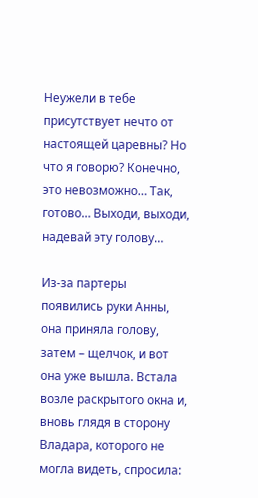Неужели в тебе присутствует нечто от настоящей царевны? Но что я говорю? Конечно, это невозможно… Так, готово… Выходи, выходи, надевай эту голову…

Из-за партеры появились руки Анны, она приняла голову, затем – щелчок, и вот она уже вышла. Встала возле раскрытого окна и, вновь глядя в сторону Владара, которого не могла видеть, спросила: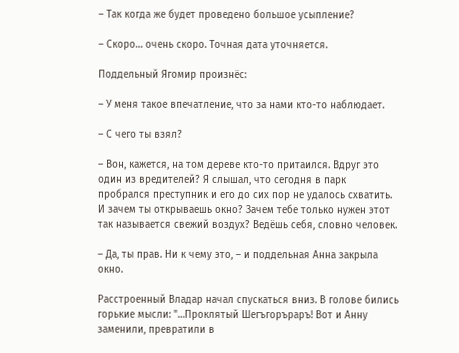– Так когда же будет проведено большое усыпление?

– Скоро… очень скоро. Точная дата уточняется.

Поддельный Ягомир произнёс:

– У меня такое впечатление, что за нами кто-то наблюдает.

– С чего ты взял?

– Вон, кажется, на том дереве кто-то притаился. Вдруг это один из вредителей? Я слышал, что сегодня в парк пробрался преступник и его до сих пор не удалось схватить. И зачем ты открываешь окно? Зачем тебе только нужен этот так называется свежий воздух? Ведёшь себя, словно человек.

– Да, ты прав. Ни к чему это, – и поддельная Анна закрыла окно.

Расстроенный Владар начал спускаться вниз. В голове бились горькие мысли: "…Проклятый Шегъгоръраръ! Вот и Анну заменили, превратили в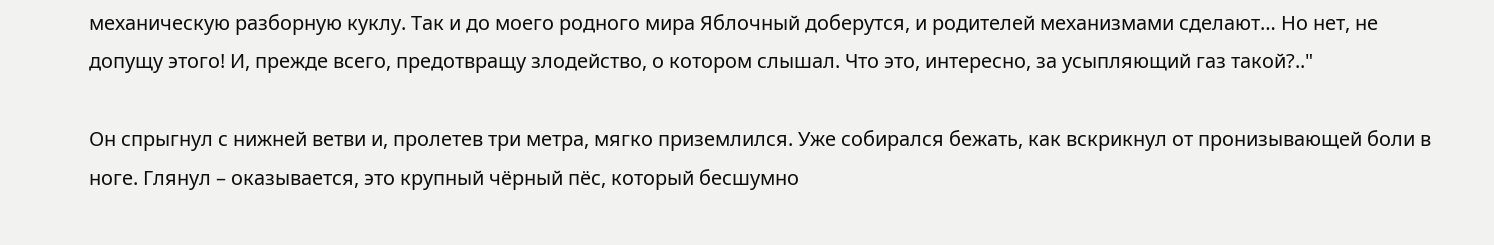механическую разборную куклу. Так и до моего родного мира Яблочный доберутся, и родителей механизмами сделают… Но нет, не допущу этого! И, прежде всего, предотвращу злодейство, о котором слышал. Что это, интересно, за усыпляющий газ такой?.."

Он спрыгнул с нижней ветви и, пролетев три метра, мягко приземлился. Уже собирался бежать, как вскрикнул от пронизывающей боли в ноге. Глянул – оказывается, это крупный чёрный пёс, который бесшумно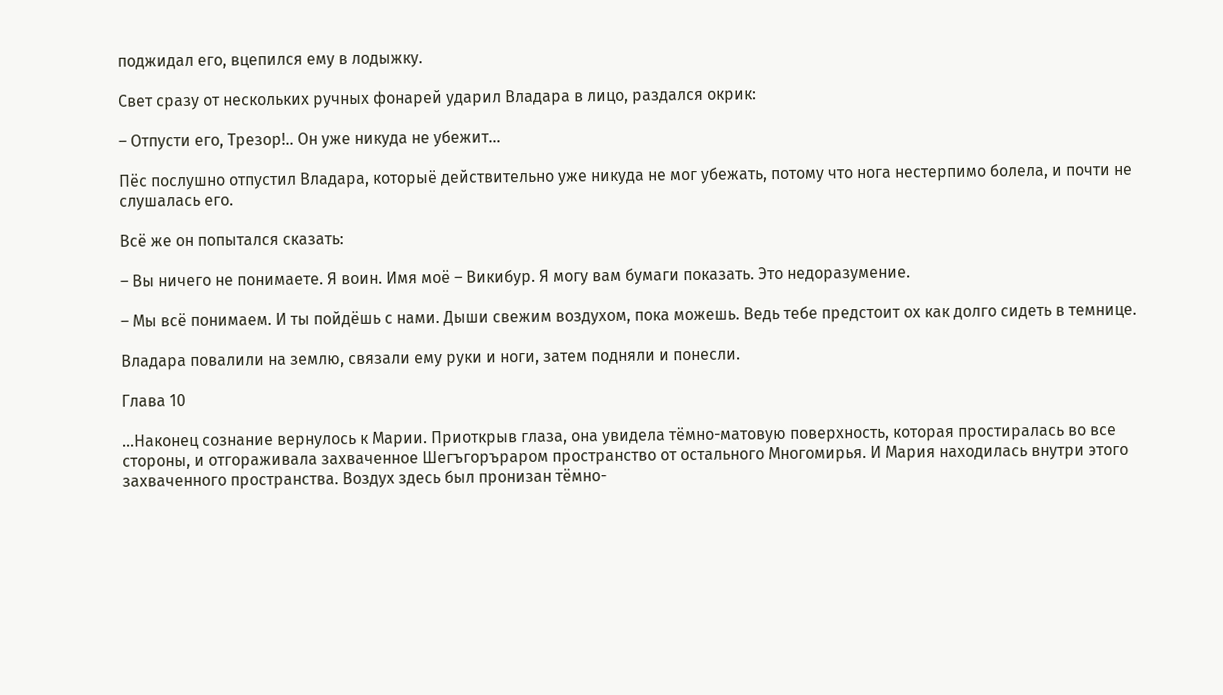поджидал его, вцепился ему в лодыжку.

Свет сразу от нескольких ручных фонарей ударил Владара в лицо, раздался окрик:

– Отпусти его, Трезор!.. Он уже никуда не убежит…

Пёс послушно отпустил Владара, которыё действительно уже никуда не мог убежать, потому что нога нестерпимо болела, и почти не слушалась его.

Всё же он попытался сказать:

– Вы ничего не понимаете. Я воин. Имя моё – Викибур. Я могу вам бумаги показать. Это недоразумение.

– Мы всё понимаем. И ты пойдёшь с нами. Дыши свежим воздухом, пока можешь. Ведь тебе предстоит ох как долго сидеть в темнице.

Владара повалили на землю, связали ему руки и ноги, затем подняли и понесли.

Глава 10

…Наконец сознание вернулось к Марии. Приоткрыв глаза, она увидела тёмно-матовую поверхность, которая простиралась во все стороны, и отгораживала захваченное Шегъгоръраром пространство от остального Многомирья. И Мария находилась внутри этого захваченного пространства. Воздух здесь был пронизан тёмно-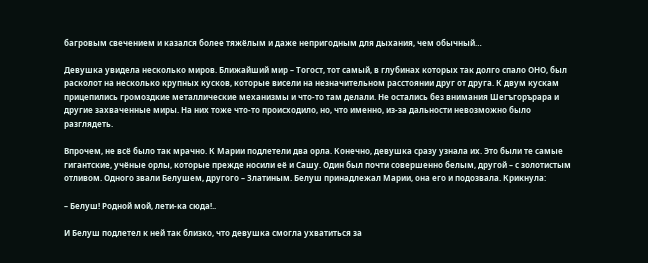багровым свечением и казался более тяжёлым и даже непригодным для дыхания, чем обычный…

Девушка увидела несколько миров. Ближайший мир – Тогост, тот самый, в глубинах которых так долго спало ОНО, был расколот на несколько крупных кусков, которые висели на незначительном расстоянии друг от друга. К двум кускам прицепились громоздкие металлические механизмы и что-то там делали. Не остались без внимания Шегъгорърара и другие захваченные миры. На них тоже что-то происходило, но, что именно, из-за дальности невозможно было разглядеть.

Впрочем, не всё было так мрачно. К Марии подлетели два орла. Конечно, девушка сразу узнала их. Это были те самые гигантские, учёные орлы, которые прежде носили её и Сашу. Один был почти совершенно белым, другой – с золотистым отливом. Одного звали Белушем, другого – Златиным. Белуш принадлежал Марии, она его и подозвала. Крикнула:

– Белуш! Родной мой, лети-ка сюда!..

И Белуш подлетел к ней так близко, что девушка смогла ухватиться за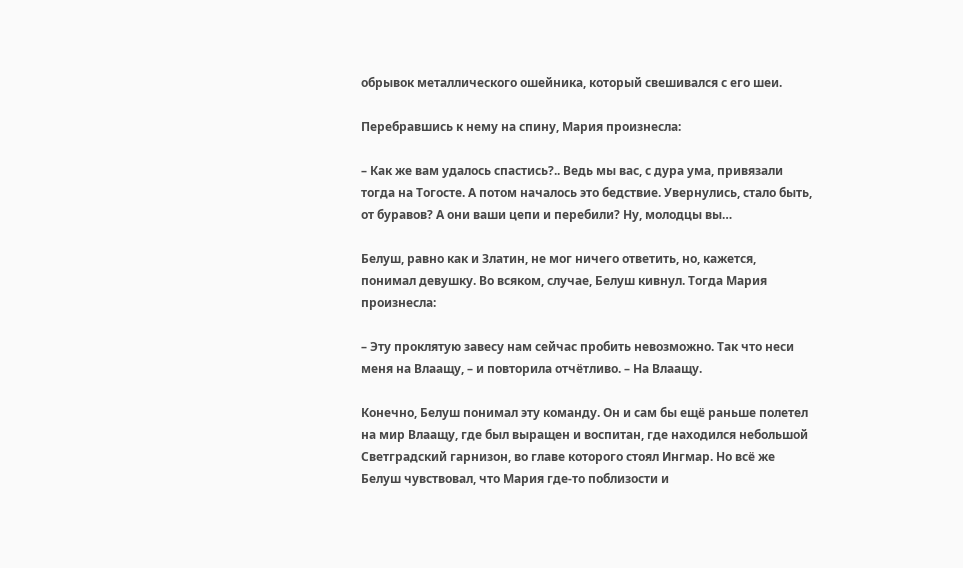обрывок металлического ошейника, который свешивался с его шеи.

Перебравшись к нему на спину, Мария произнесла:

– Как же вам удалось спастись?.. Ведь мы вас, с дура ума, привязали тогда на Тогосте. А потом началось это бедствие. Увернулись, стало быть, от буравов? А они ваши цепи и перебили? Ну, молодцы вы…

Белуш, равно как и Златин, не мог ничего ответить, но, кажется, понимал девушку. Во всяком, случае, Белуш кивнул. Тогда Мария произнесла:

– Эту проклятую завесу нам сейчас пробить невозможно. Так что неси меня на Влаащу, – и повторила отчётливо. – На Влаащу.

Конечно, Белуш понимал эту команду. Он и сам бы ещё раньше полетел на мир Влаащу, где был выращен и воспитан, где находился небольшой Светградский гарнизон, во главе которого стоял Ингмар. Но всё же Белуш чувствовал, что Мария где-то поблизости и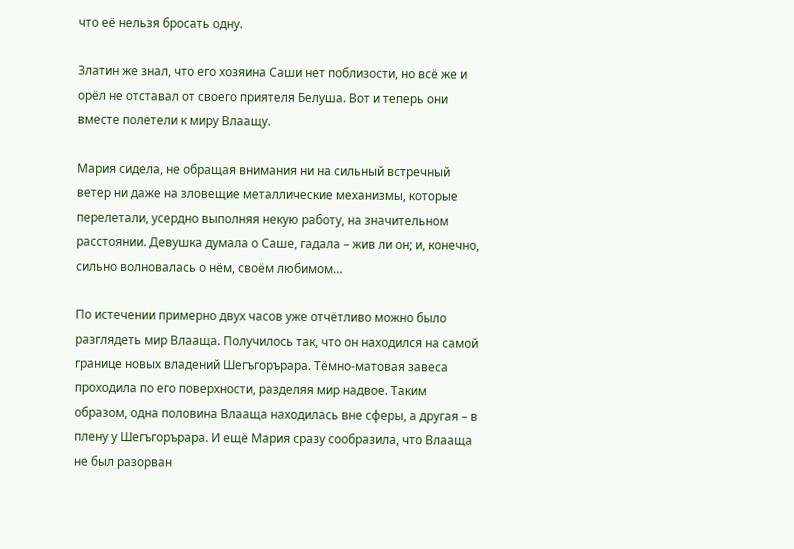что её нельзя бросать одну.

Златин же знал, что его хозяина Саши нет поблизости, но всё же и орёл не отставал от своего приятеля Белуша. Вот и теперь они вместе полетели к миру Влаащу.

Мария сидела, не обращая внимания ни на сильный встречный ветер ни даже на зловещие металлические механизмы, которые перелетали, усердно выполняя некую работу, на значительном расстоянии. Девушка думала о Саше, гадала – жив ли он; и, конечно, сильно волновалась о нём, своём любимом…

По истечении примерно двух часов уже отчётливо можно было разглядеть мир Влааща. Получилось так, что он находился на самой границе новых владений Шегъгорърара. Тёмно-матовая завеса проходила по его поверхности, разделяя мир надвое. Таким образом, одна половина Влааща находилась вне сферы, а другая – в плену у Шегъгорърара. И ещё Мария сразу сообразила, что Влааща не был разорван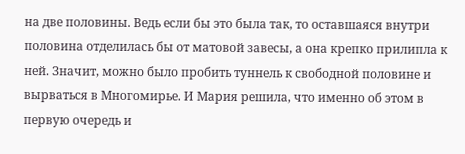на две половины. Ведь если бы это была так, то оставшаяся внутри половина отделилась бы от матовой завесы, а она крепко прилипла к ней. Значит, можно было пробить туннель к свободной половине и вырваться в Многомирье. И Мария решила, что именно об этом в первую очередь и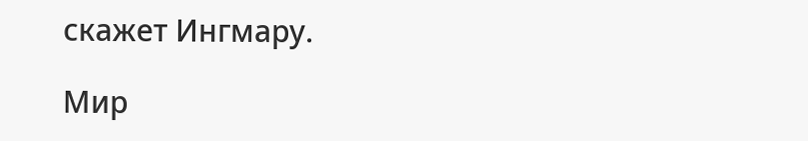скажет Ингмару.

Мир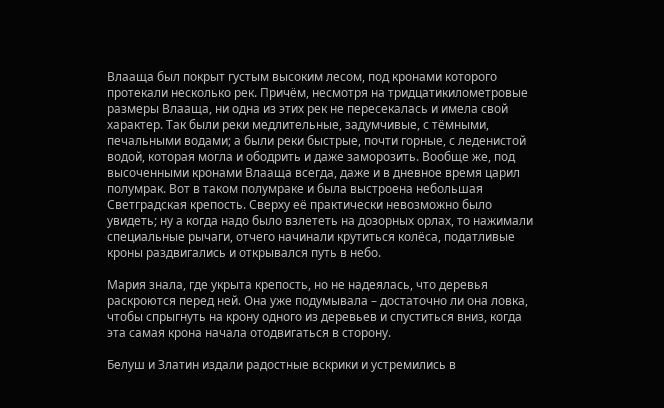Влааща был покрыт густым высоким лесом, под кронами которого протекали несколько рек. Причём, несмотря на тридцатикилометровые размеры Влааща, ни одна из этих рек не пересекалась и имела свой характер. Так были реки медлительные, задумчивые, с тёмными, печальными водами; а были реки быстрые, почти горные, с леденистой водой, которая могла и ободрить и даже заморозить. Вообще же, под высоченными кронами Влааща всегда, даже и в дневное время царил полумрак. Вот в таком полумраке и была выстроена небольшая Светградская крепость. Сверху её практически невозможно было увидеть; ну а когда надо было взлететь на дозорных орлах, то нажимали специальные рычаги, отчего начинали крутиться колёса, податливые кроны раздвигались и открывался путь в небо.

Мария знала, где укрыта крепость, но не надеялась, что деревья раскроются перед ней. Она уже подумывала – достаточно ли она ловка, чтобы спрыгнуть на крону одного из деревьев и спуститься вниз, когда эта самая крона начала отодвигаться в сторону.

Белуш и Златин издали радостные вскрики и устремились в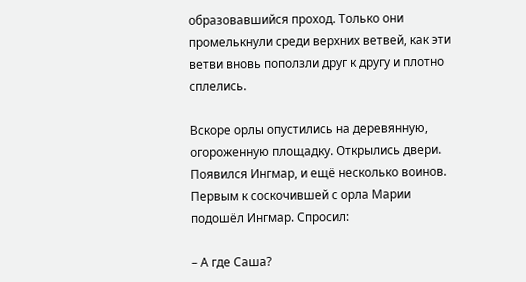образовавшийся проход. Только они промелькнули среди верхних ветвей, как эти ветви вновь поползли друг к другу и плотно сплелись.

Вскоре орлы опустились на деревянную, огороженную площадку. Открылись двери. Появился Ингмар, и ещё несколько воинов. Первым к соскочившей с орла Марии подошёл Ингмар. Спросил:

– А где Саша?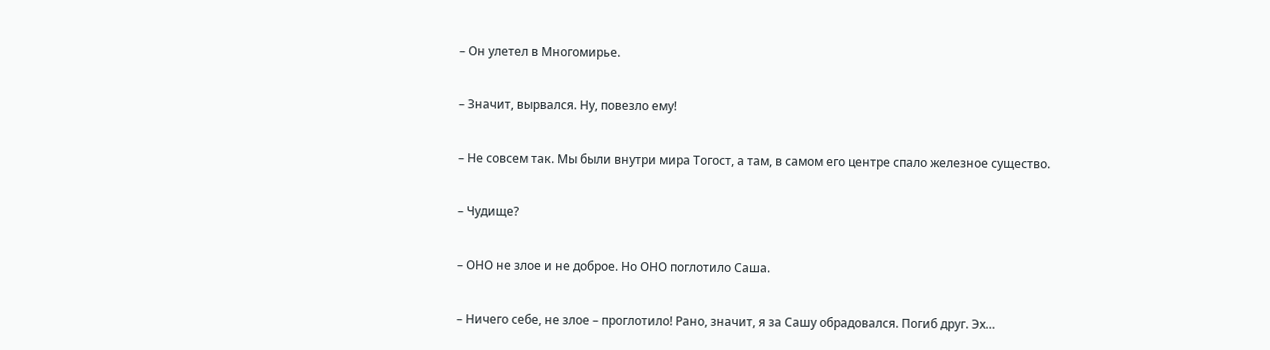– Он улетел в Многомирье.

– Значит, вырвался. Ну, повезло ему!

– Не совсем так. Мы были внутри мира Тогост, а там, в самом его центре спало железное существо.

– Чудище?

– ОНО не злое и не доброе. Но ОНО поглотило Саша.

– Ничего себе, не злое – проглотило! Рано, значит, я за Сашу обрадовался. Погиб друг. Эх…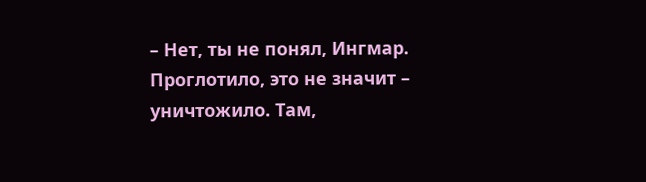– Нет, ты не понял, Ингмар. Проглотило, это не значит – уничтожило. Там,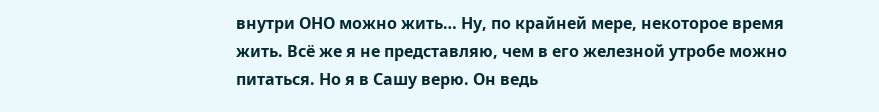внутри ОНО можно жить… Ну, по крайней мере, некоторое время жить. Всё же я не представляю, чем в его железной утробе можно питаться. Но я в Сашу верю. Он ведь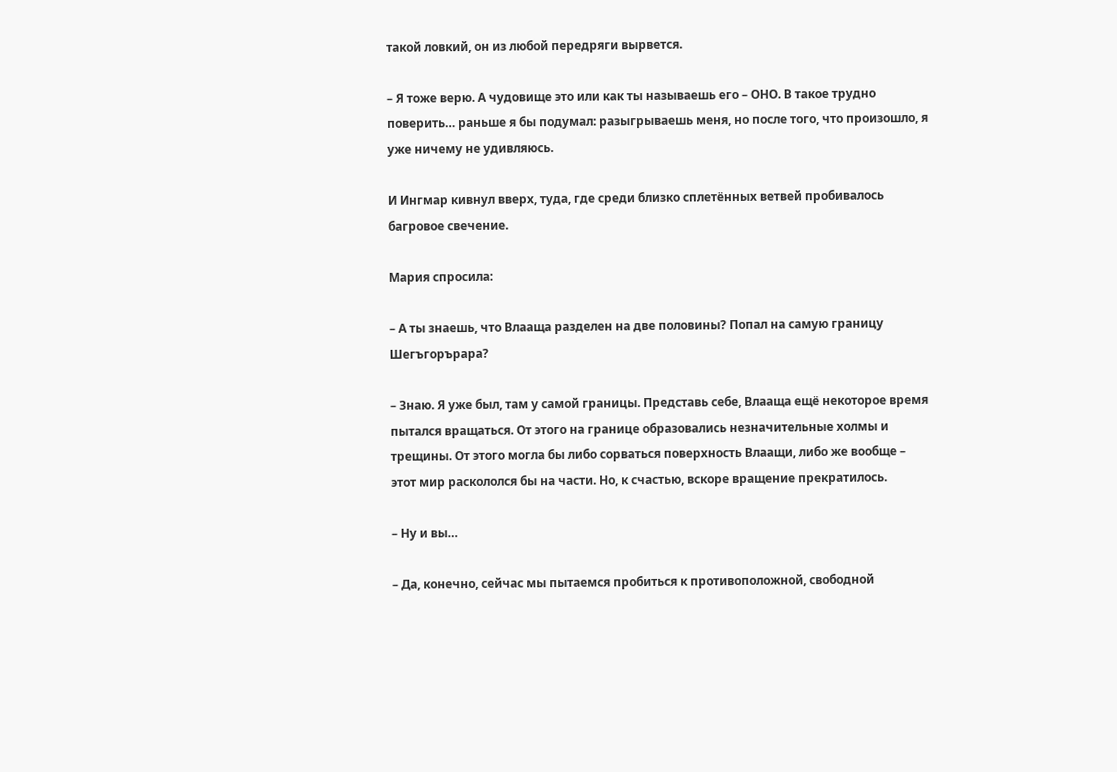такой ловкий, он из любой передряги вырвется.

– Я тоже верю. А чудовище это или как ты называешь его – ОНО. В такое трудно поверить… раньше я бы подумал: разыгрываешь меня, но после того, что произошло, я уже ничему не удивляюсь.

И Ингмар кивнул вверх, туда, где среди близко сплетённых ветвей пробивалось багровое свечение.

Мария спросила:

– А ты знаешь, что Влааща разделен на две половины? Попал на самую границу Шегъгорърара?

– Знаю. Я уже был, там у самой границы. Представь себе, Влааща ещё некоторое время пытался вращаться. От этого на границе образовались незначительные холмы и трещины. От этого могла бы либо сорваться поверхность Влаащи, либо же вообще – этот мир раскололся бы на части. Но, к счастью, вскоре вращение прекратилось.

– Ну и вы…

– Да, конечно, сейчас мы пытаемся пробиться к противоположной, свободной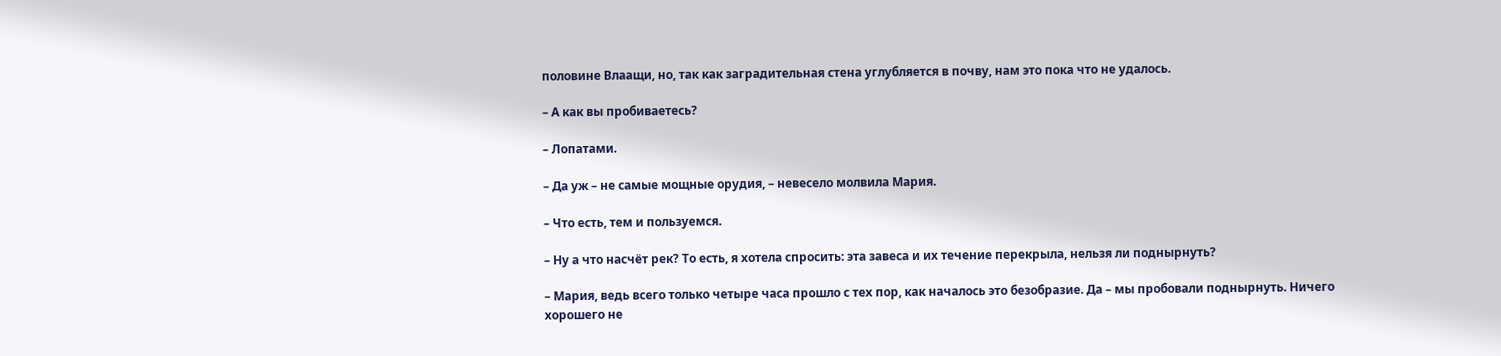половине Влаащи, но, так как заградительная стена углубляется в почву, нам это пока что не удалось.

– А как вы пробиваетесь?

– Лопатами.

– Да уж – не самые мощные орудия, – невесело молвила Мария.

– Что есть, тем и пользуемся.

– Ну а что насчёт рек? То есть, я хотела спросить: эта завеса и их течение перекрыла, нельзя ли поднырнуть?

– Мария, ведь всего только четыре часа прошло с тех пор, как началось это безобразие. Да – мы пробовали поднырнуть. Ничего хорошего не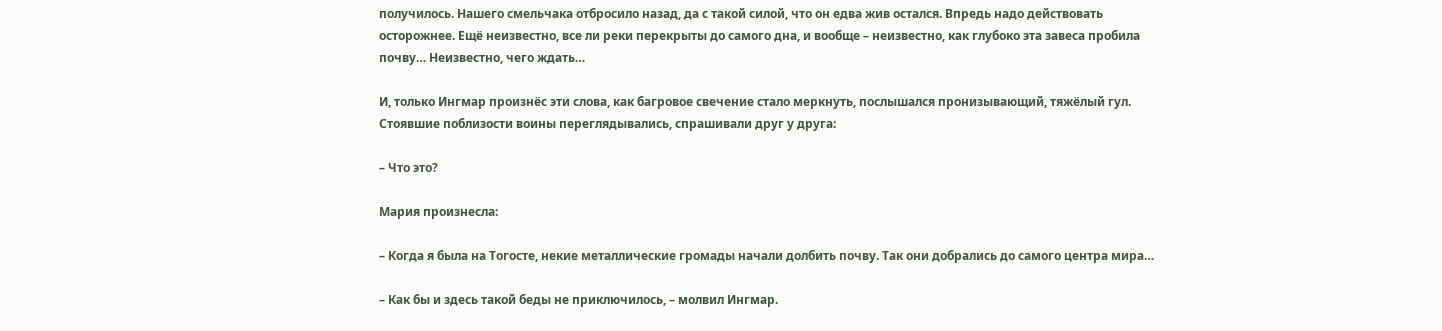получилось. Нашего смельчака отбросило назад, да с такой силой, что он едва жив остался. Впредь надо действовать осторожнее. Ещё неизвестно, все ли реки перекрыты до самого дна, и вообще – неизвестно, как глубоко эта завеса пробила почву… Неизвестно, чего ждать…

И, только Ингмар произнёс эти слова, как багровое свечение стало меркнуть, послышался пронизывающий, тяжёлый гул. Стоявшие поблизости воины переглядывались, спрашивали друг у друга:

– Что это?

Мария произнесла:

– Когда я была на Тогосте, некие металлические громады начали долбить почву. Так они добрались до самого центра мира…

– Как бы и здесь такой беды не приключилось, – молвил Ингмар.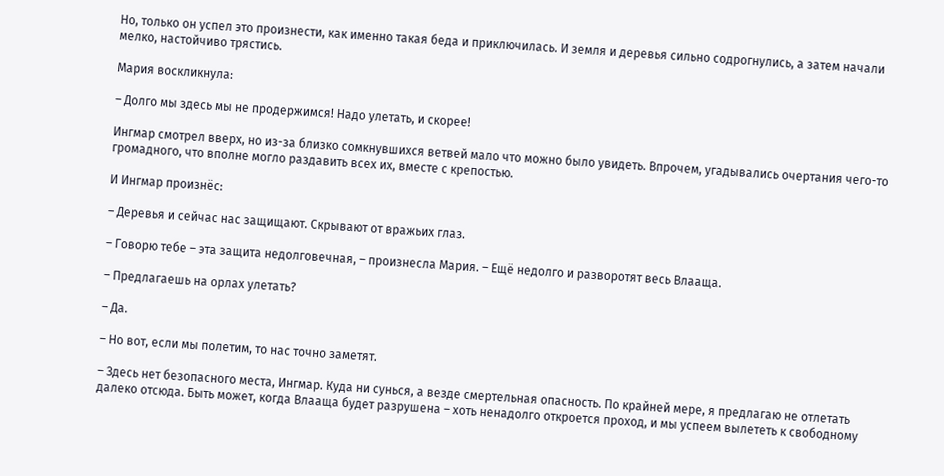Но, только он успел это произнести, как именно такая беда и приключилась. И земля и деревья сильно содрогнулись, а затем начали мелко, настойчиво трястись.

Мария воскликнула:

– Долго мы здесь мы не продержимся! Надо улетать, и скорее!

Ингмар смотрел вверх, но из-за близко сомкнувшихся ветвей мало что можно было увидеть. Впрочем, угадывались очертания чего-то громадного, что вполне могло раздавить всех их, вместе с крепостью.

И Ингмар произнёс:

– Деревья и сейчас нас защищают. Скрывают от вражьих глаз.

– Говорю тебе – эта защита недолговечная, – произнесла Мария. – Ещё недолго и разворотят весь Влааща.

– Предлагаешь на орлах улетать?

– Да.

– Но вот, если мы полетим, то нас точно заметят.

– Здесь нет безопасного места, Ингмар. Куда ни сунься, а везде смертельная опасность. По крайней мере, я предлагаю не отлетать далеко отсюда. Быть может, когда Влааща будет разрушена – хоть ненадолго откроется проход, и мы успеем вылететь к свободному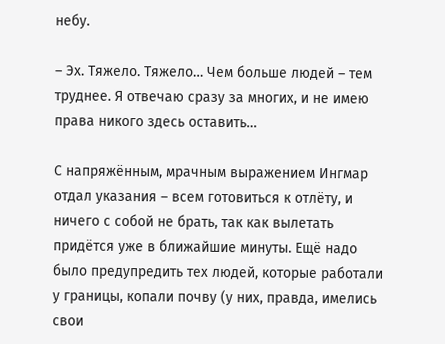небу.

– Эх. Тяжело. Тяжело… Чем больше людей – тем труднее. Я отвечаю сразу за многих, и не имею права никого здесь оставить…

С напряжённым, мрачным выражением Ингмар отдал указания – всем готовиться к отлёту, и ничего с собой не брать, так как вылетать придётся уже в ближайшие минуты. Ещё надо было предупредить тех людей, которые работали у границы, копали почву (у них, правда, имелись свои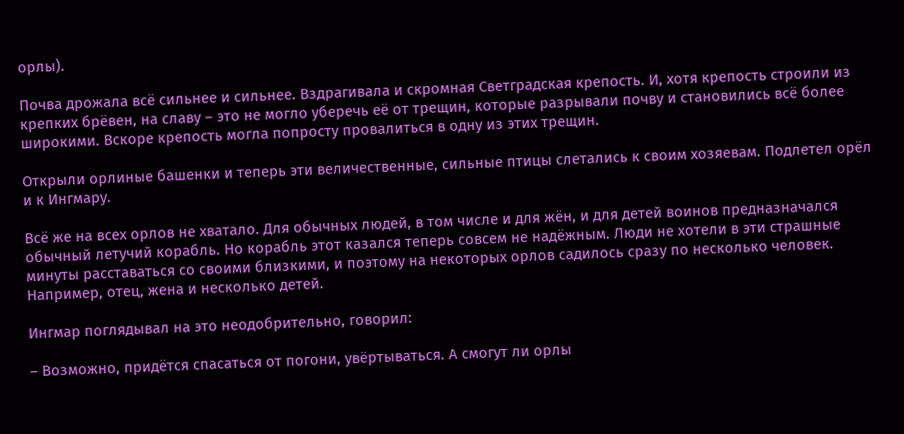орлы).

Почва дрожала всё сильнее и сильнее. Вздрагивала и скромная Светградская крепость. И, хотя крепость строили из крепких брёвен, на славу – это не могло уберечь её от трещин, которые разрывали почву и становились всё более широкими. Вскоре крепость могла попросту провалиться в одну из этих трещин.

Открыли орлиные башенки и теперь эти величественные, сильные птицы слетались к своим хозяевам. Подлетел орёл и к Ингмару.

Всё же на всех орлов не хватало. Для обычных людей, в том числе и для жён, и для детей воинов предназначался обычный летучий корабль. Но корабль этот казался теперь совсем не надёжным. Люди не хотели в эти страшные минуты расставаться со своими близкими, и поэтому на некоторых орлов садилось сразу по несколько человек. Например, отец, жена и несколько детей.

Ингмар поглядывал на это неодобрительно, говорил:

– Возможно, придётся спасаться от погони, увёртываться. А смогут ли орлы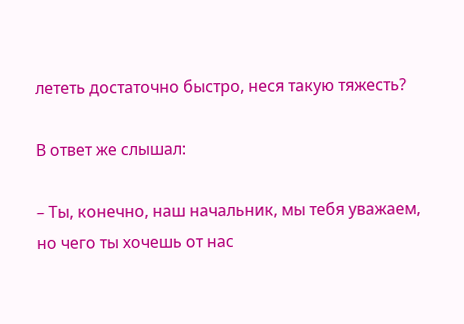лететь достаточно быстро, неся такую тяжесть?

В ответ же слышал:

– Ты, конечно, наш начальник, мы тебя уважаем, но чего ты хочешь от нас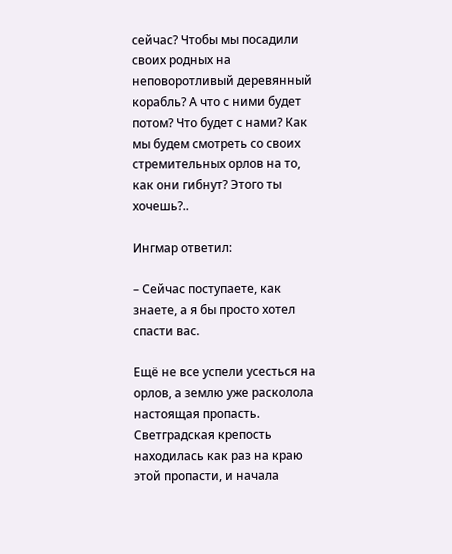сейчас? Чтобы мы посадили своих родных на неповоротливый деревянный корабль? А что с ними будет потом? Что будет с нами? Как мы будем смотреть со своих стремительных орлов на то, как они гибнут? Этого ты хочешь?..

Ингмар ответил:

– Сейчас поступаете, как знаете, а я бы просто хотел спасти вас.

Ещё не все успели усесться на орлов, а землю уже расколола настоящая пропасть. Светградская крепость находилась как раз на краю этой пропасти, и начала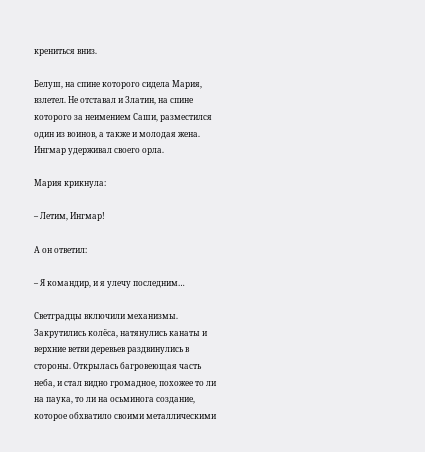крениться вниз.

Белуш, на спине которого сидела Мария, взлетел. Не отставал и Златин, на спине которого за неимением Саши, разместился один из воинов, а также и молодая жена. Ингмар удерживал своего орла.

Мария крикнула:

– Летим, Ингмар!

А он ответил:

– Я командир, и я улечу последним…

Светградцы включили механизмы. Закрутились колёса, натянулись канаты и верхние ветви деревьев раздвинулись в стороны. Открылась багровеющая часть неба, и стал видно громадное, похожее то ли на паука, то ли на осьминога создание, которое обхватило своими металлическими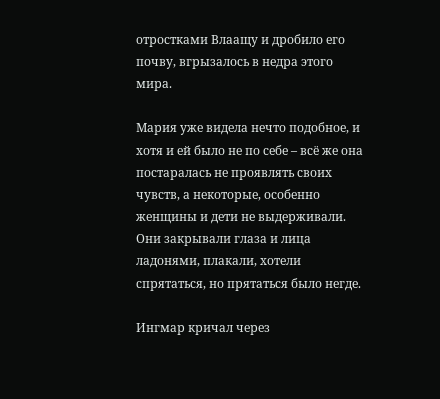отростками Влаащу и дробило его почву, вгрызалось в недра этого мира.

Мария уже видела нечто подобное, и хотя и ей было не по себе – всё же она постаралась не проявлять своих чувств, а некоторые, особенно женщины и дети не выдерживали. Они закрывали глаза и лица ладонями, плакали, хотели спрятаться, но прятаться было негде.

Ингмар кричал через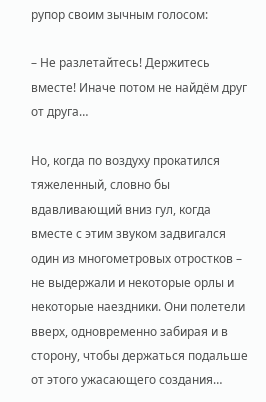рупор своим зычным голосом:

– Не разлетайтесь! Держитесь вместе! Иначе потом не найдём друг от друга…

Но, когда по воздуху прокатился тяжеленный, словно бы вдавливающий вниз гул, когда вместе с этим звуком задвигался один из многометровых отростков – не выдержали и некоторые орлы и некоторые наездники. Они полетели вверх, одновременно забирая и в сторону, чтобы держаться подальше от этого ужасающего создания…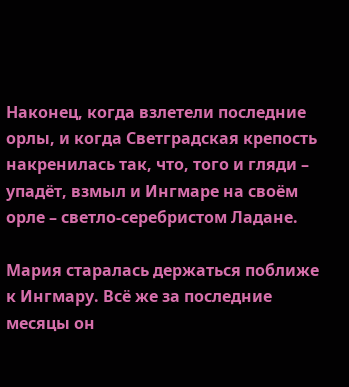Наконец, когда взлетели последние орлы, и когда Светградская крепость накренилась так, что, того и гляди – упадёт, взмыл и Ингмаре на своём орле – светло-серебристом Ладане.

Мария старалась держаться поближе к Ингмару. Всё же за последние месяцы он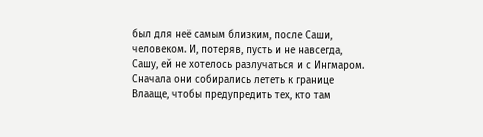был для неё самым близким, после Саши, человеком. И, потеряв, пусть и не навсегда, Сашу, ей не хотелось разлучаться и с Ингмаром. Сначала они собирались лететь к границе Влааще, чтобы предупредить тех, кто там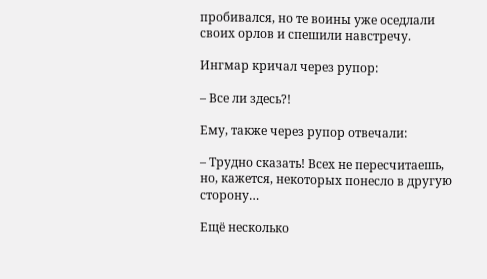пробивался, но те воины уже оседлали своих орлов и спешили навстречу.

Ингмар кричал через рупор:

– Все ли здесь?!

Ему, также через рупор отвечали:

– Трудно сказать! Всех не пересчитаешь, но, кажется, некоторых понесло в другую сторону…

Ещё несколько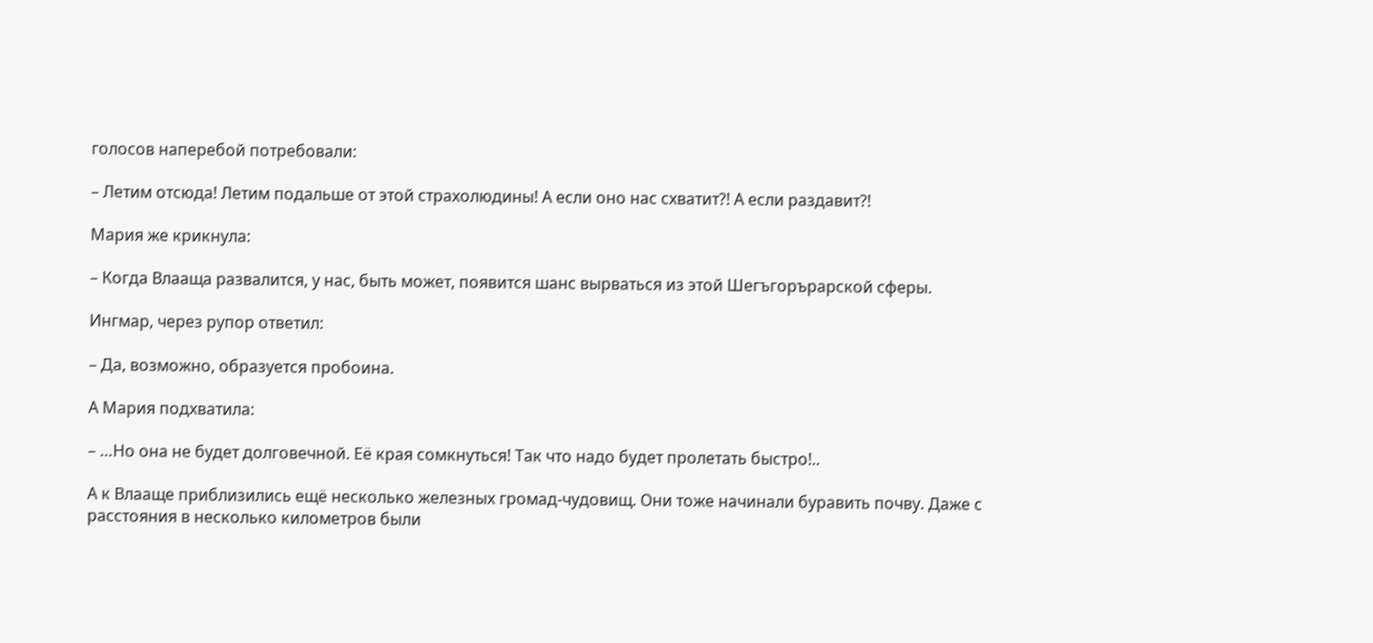голосов наперебой потребовали:

– Летим отсюда! Летим подальше от этой страхолюдины! А если оно нас схватит?! А если раздавит?!

Мария же крикнула:

– Когда Влааща развалится, у нас, быть может, появится шанс вырваться из этой Шегъгорърарской сферы.

Ингмар, через рупор ответил:

– Да, возможно, образуется пробоина.

А Мария подхватила:

– …Но она не будет долговечной. Её края сомкнуться! Так что надо будет пролетать быстро!..

А к Влааще приблизились ещё несколько железных громад-чудовищ. Они тоже начинали буравить почву. Даже с расстояния в несколько километров были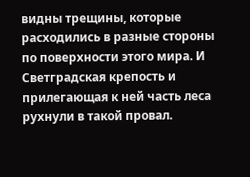видны трещины, которые расходились в разные стороны по поверхности этого мира. И Светградская крепость и прилегающая к ней часть леса рухнули в такой провал.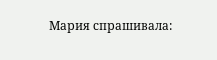Мария спрашивала: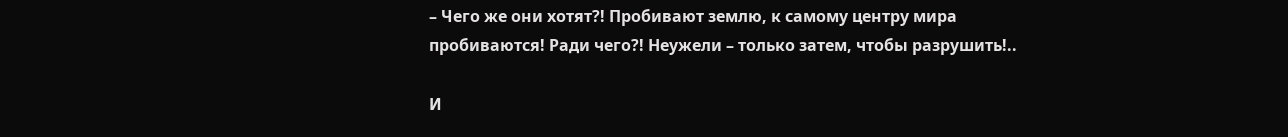– Чего же они хотят?! Пробивают землю, к самому центру мира пробиваются! Ради чего?! Неужели – только затем, чтобы разрушить!..

И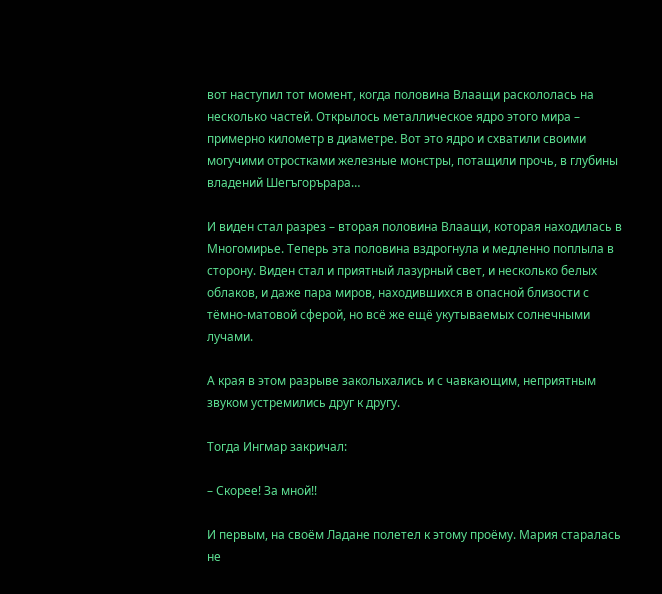вот наступил тот момент, когда половина Влаащи раскололась на несколько частей. Открылось металлическое ядро этого мира – примерно километр в диаметре. Вот это ядро и схватили своими могучими отростками железные монстры, потащили прочь, в глубины владений Шегъгорърара…

И виден стал разрез – вторая половина Влаащи, которая находилась в Многомирье. Теперь эта половина вздрогнула и медленно поплыла в сторону. Виден стал и приятный лазурный свет, и несколько белых облаков, и даже пара миров, находившихся в опасной близости с тёмно-матовой сферой, но всё же ещё укутываемых солнечными лучами.

А края в этом разрыве заколыхались и с чавкающим, неприятным звуком устремились друг к другу.

Тогда Ингмар закричал:

– Скорее! За мной!!

И первым, на своём Ладане полетел к этому проёму. Мария старалась не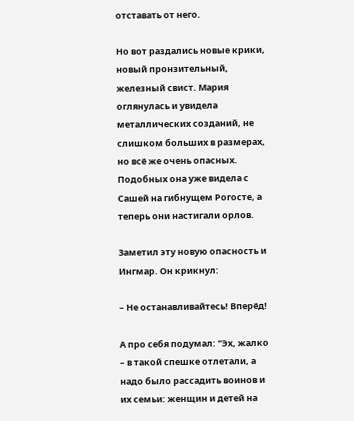отставать от него.

Но вот раздались новые крики, новый пронзительный, железный свист. Мария оглянулась и увидела металлических созданий, не слишком больших в размерах, но всё же очень опасных. Подобных она уже видела с Сашей на гибнущем Рогосте, а теперь они настигали орлов.

Заметил эту новую опасность и Ингмар. Он крикнул:

– Не останавливайтесь! Вперёд!

А про себя подумал: "Эх, жалко – в такой спешке отлетали, а надо было рассадить воинов и их семьи: женщин и детей на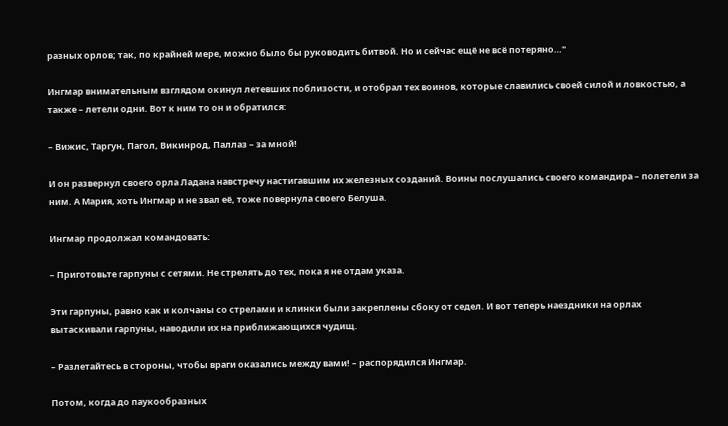разных орлов; так, по крайней мере, можно было бы руководить битвой. Но и сейчас ещё не всё потеряно…"

Ингмар внимательным взглядом окинул летевших поблизости, и отобрал тех воинов, которые славились своей силой и ловкостью, а также – летели одни. Вот к ним то он и обратился:

– Вижис, Таргун, Пагол, Викинрод, Паллаз – за мной!

И он развернул своего орла Ладана навстречу настигавшим их железных созданий. Воины послушались своего командира – полетели за ним. А Мария, хоть Ингмар и не звал её, тоже повернула своего Белуша.

Ингмар продолжал командовать:

– Приготовьте гарпуны с сетями. Не стрелять до тех, пока я не отдам указа.

Эти гарпуны, равно как и колчаны со стрелами и клинки были закреплены сбоку от седел. И вот теперь наездники на орлах вытаскивали гарпуны, наводили их на приближающихся чудищ.

– Разлетайтесь в стороны, чтобы враги оказались между вами! – распорядился Ингмар.

Потом, когда до паукообразных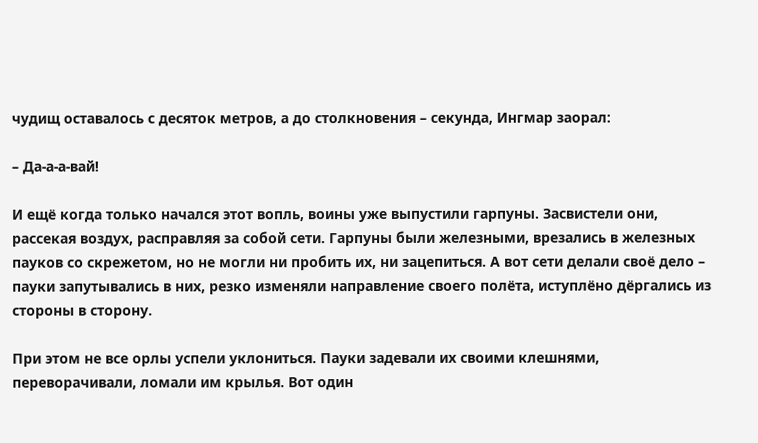чудищ оставалось с десяток метров, а до столкновения – секунда, Ингмар заорал:

– Да-а-а-вай!

И ещё когда только начался этот вопль, воины уже выпустили гарпуны. Засвистели они, рассекая воздух, расправляя за собой сети. Гарпуны были железными, врезались в железных пауков со скрежетом, но не могли ни пробить их, ни зацепиться. А вот сети делали своё дело – пауки запутывались в них, резко изменяли направление своего полёта, иступлёно дёргались из стороны в сторону.

При этом не все орлы успели уклониться. Пауки задевали их своими клешнями, переворачивали, ломали им крылья. Вот один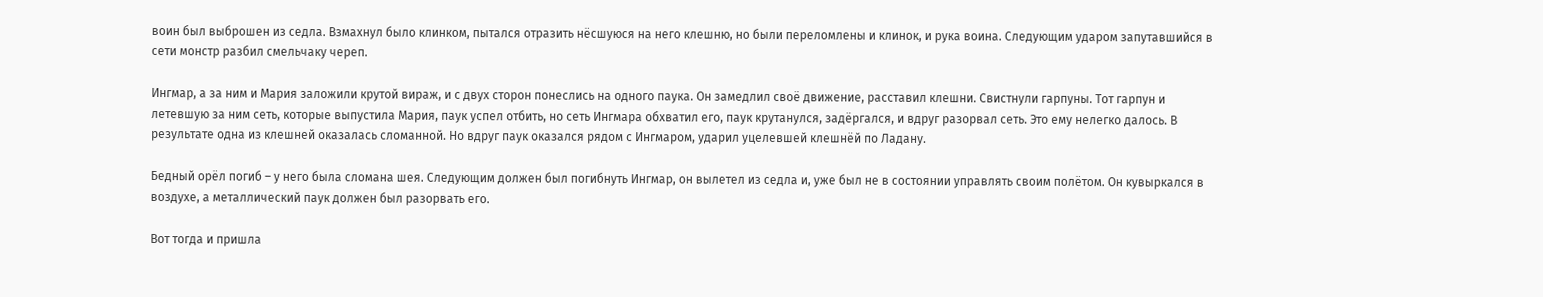воин был выброшен из седла. Взмахнул было клинком, пытался отразить нёсшуюся на него клешню, но были переломлены и клинок, и рука воина. Следующим ударом запутавшийся в сети монстр разбил смельчаку череп.

Ингмар, а за ним и Мария заложили крутой вираж, и с двух сторон понеслись на одного паука. Он замедлил своё движение, расставил клешни. Свистнули гарпуны. Тот гарпун и летевшую за ним сеть, которые выпустила Мария, паук успел отбить, но сеть Ингмара обхватил его, паук крутанулся, задёргался, и вдруг разорвал сеть. Это ему нелегко далось. В результате одна из клешней оказалась сломанной. Но вдруг паук оказался рядом с Ингмаром, ударил уцелевшей клешнёй по Ладану.

Бедный орёл погиб – у него была сломана шея. Следующим должен был погибнуть Ингмар, он вылетел из седла и, уже был не в состоянии управлять своим полётом. Он кувыркался в воздухе, а металлический паук должен был разорвать его.

Вот тогда и пришла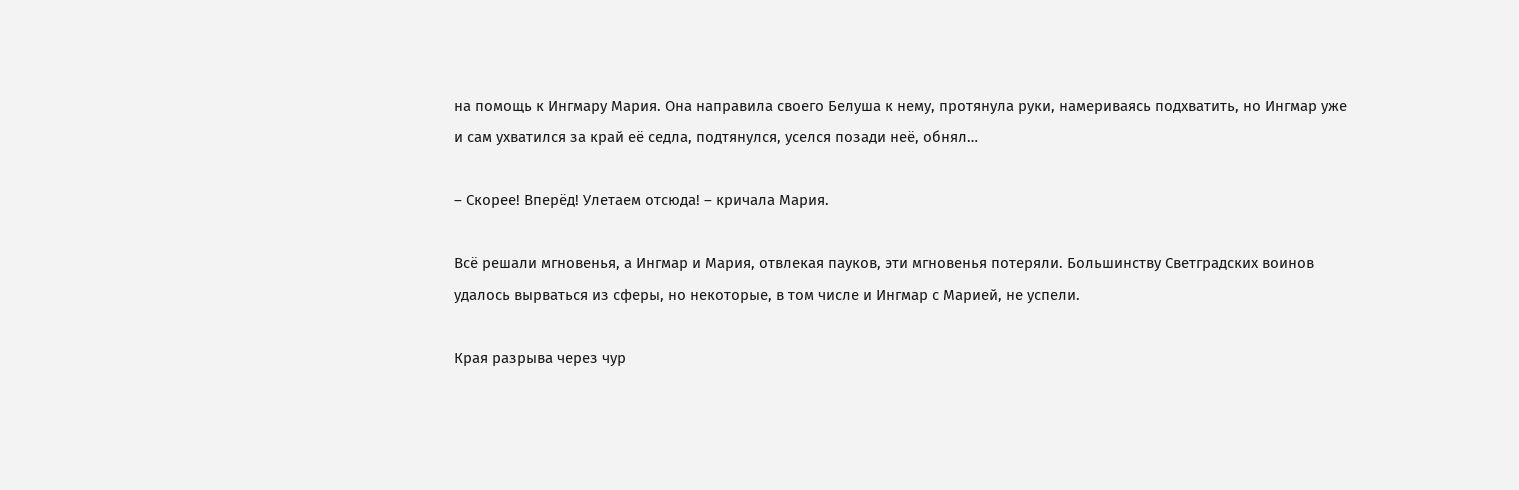на помощь к Ингмару Мария. Она направила своего Белуша к нему, протянула руки, намериваясь подхватить, но Ингмар уже и сам ухватился за край её седла, подтянулся, уселся позади неё, обнял…

– Скорее! Вперёд! Улетаем отсюда! – кричала Мария.

Всё решали мгновенья, а Ингмар и Мария, отвлекая пауков, эти мгновенья потеряли. Большинству Светградских воинов удалось вырваться из сферы, но некоторые, в том числе и Ингмар с Марией, не успели.

Края разрыва через чур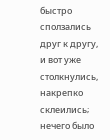быстро сползались друг к другу, и вот уже столкнулись, накрепко склеились; нечего было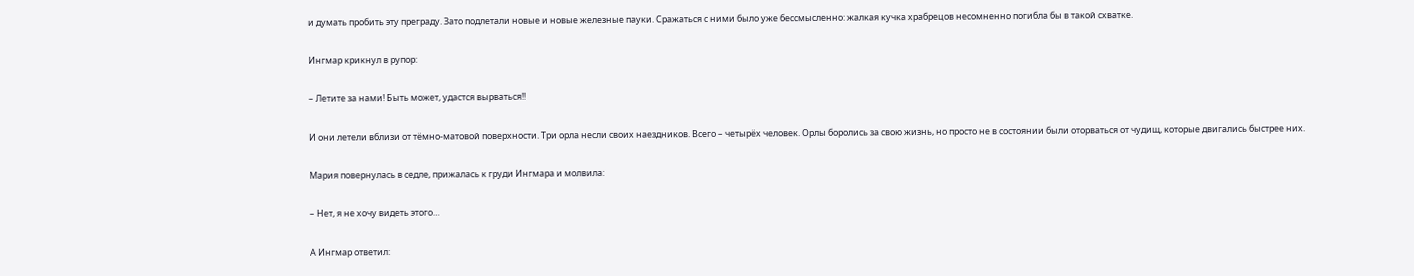и думать пробить эту преграду. Зато подлетали новые и новые железные пауки. Сражаться с ними было уже бессмысленно: жалкая кучка храбрецов несомненно погибла бы в такой схватке.

Ингмар крикнул в рупор:

– Летите за нами! Быть может, удастся вырваться!!

И они летели вблизи от тёмно-матовой поверхности. Три орла несли своих наездников. Всего – четырёх человек. Орлы боролись за свою жизнь, но просто не в состоянии были оторваться от чудищ, которые двигались быстрее них.

Мария повернулась в седле, прижалась к груди Ингмара и молвила:

– Нет, я не хочу видеть этого…

А Ингмар ответил: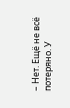– Нет. Ещё не всё потеряно. У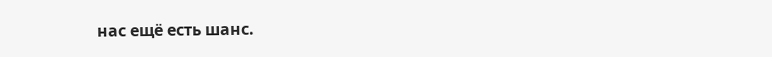нас ещё есть шанс.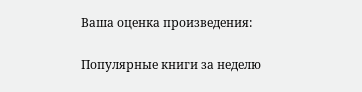Ваша оценка произведения:

Популярные книги за неделю